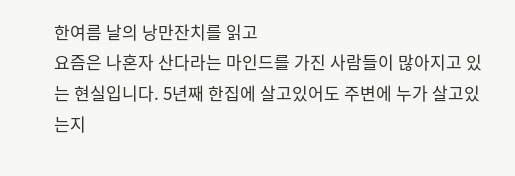한여름 날의 낭만잔치를 읽고
요즘은 나혼자 산다라는 마인드를 가진 사람들이 많아지고 있는 현실입니다. 5년째 한집에 살고있어도 주변에 누가 살고있는지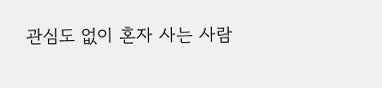관심도 없이 혼자 사는 사람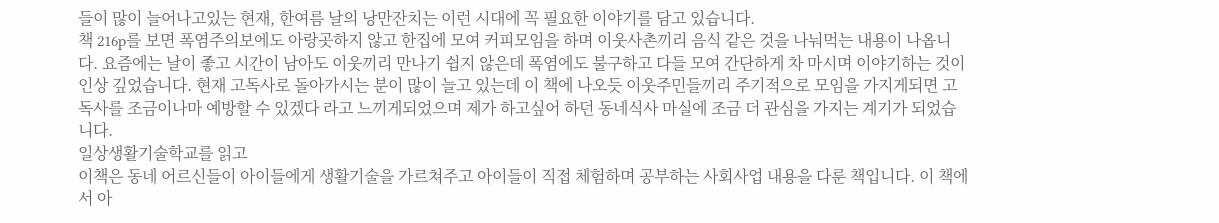들이 많이 늘어나고있는 현재, 한여름 날의 낭만잔치는 이런 시대에 꼭 필요한 이야기를 담고 있습니다.
책 216p를 보면 폭염주의보에도 아랑곳하지 않고 한집에 모여 커피모임을 하며 이웃사촌끼리 음식 같은 것을 나눠먹는 내용이 나옵니다. 요즘에는 날이 좋고 시간이 남아도 이웃끼리 만나기 쉽지 않은데 폭염에도 불구하고 다들 모여 간단하게 차 마시며 이야기하는 것이 인상 깊었습니다. 현재 고독사로 돌아가시는 분이 많이 늘고 있는데 이 책에 나오듯 이웃주민들끼리 주기적으로 모임을 가지게되면 고독사를 조금이나마 예방할 수 있겠다 라고 느끼게되었으며 제가 하고싶어 하던 동네식사 마실에 조금 더 관심을 가지는 계기가 되었습니다.
일상생활기술학교를 읽고
이책은 동네 어르신들이 아이들에게 생활기술을 가르쳐주고 아이들이 직접 체험하며 공부하는 사회사업 내용을 다룬 책입니다. 이 책에서 아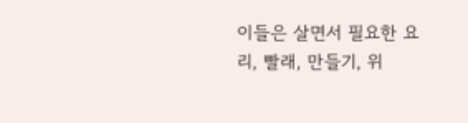이들은 살면서 필요한 요리, 빨래, 만들기, 위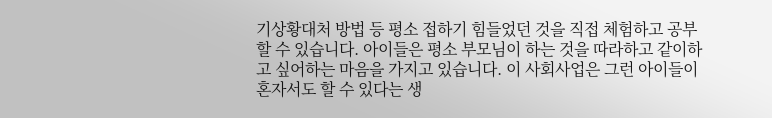기상황대처 방법 등 평소 접하기 힘들었던 것을 직접 체험하고 공부할 수 있습니다. 아이들은 평소 부모님이 하는 것을 따라하고 같이하고 싶어하는 마음을 가지고 있습니다. 이 사회사업은 그런 아이들이 혼자서도 할 수 있다는 생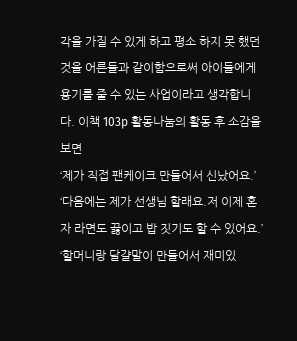각을 가질 수 있게 하고 평소 하지 못 했던 것을 어른들과 같이함으로써 아이들에게 용기를 줄 수 있는 사업이라고 생각합니다. 이책 103p 활동나눔의 활동 후 소감을보면
‘제가 직접 팬케이크 만들어서 신났어요.’
‘다음에는 제가 선생님 할래요.저 이제 혼자 라면도 끓이고 밥 짓기도 할 수 있어요.’
‘할머니랑 달걀말이 만들어서 재미있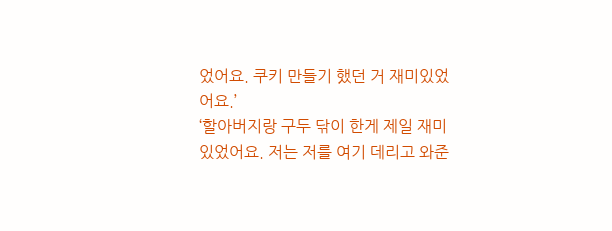었어요. 쿠키 만들기 했던 거 재미있었어요.’
‘할아버지랑 구두 닦이 한게 제일 재미있었어요. 저는 저를 여기 데리고 와준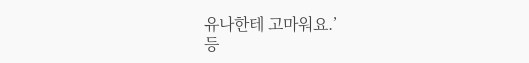유나한테 고마워요.’
등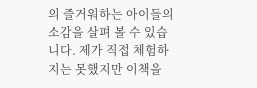의 즐거워하는 아이들의 소감을 살펴 볼 수 있습니다. 제가 직접 체험하지는 못했지만 이책을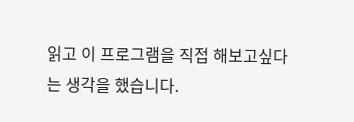읽고 이 프로그램을 직접 해보고싶다는 생각을 했습니다.